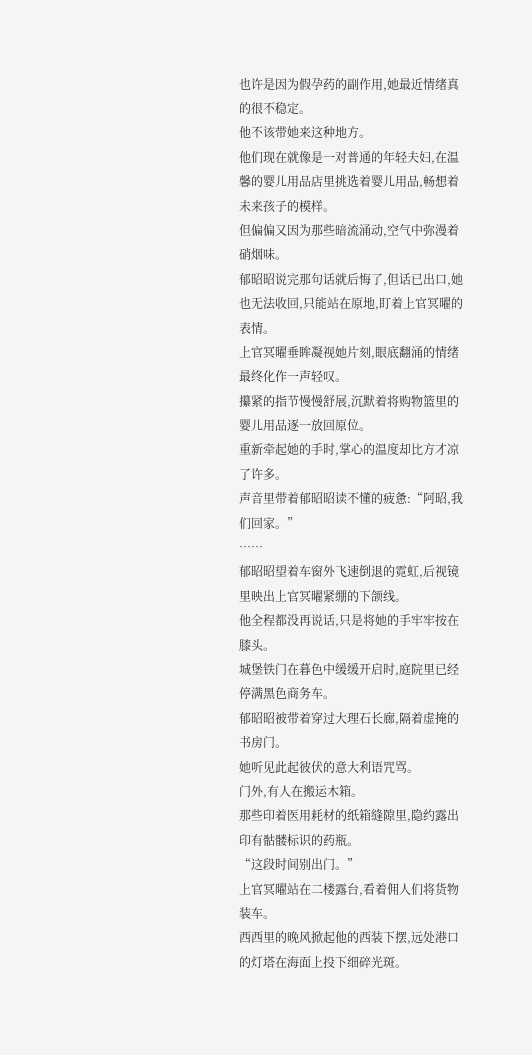也许是因为假孕药的副作用,她最近情绪真的很不稳定。
他不该带她来这种地方。
他们现在就像是一对普通的年轻夫妇,在温馨的婴儿用品店里挑选着婴儿用品,畅想着未来孩子的模样。
但偏偏又因为那些暗流涌动,空气中弥漫着硝烟味。
郁昭昭说完那句话就后悔了,但话已出口,她也无法收回,只能站在原地,盯着上官冥曜的表情。
上官冥曜垂眸凝视她片刻,眼底翻涌的情绪最终化作一声轻叹。
攥紧的指节慢慢舒展,沉默着将购物篮里的婴儿用品逐一放回原位。
重新牵起她的手时,掌心的温度却比方才凉了许多。
声音里带着郁昭昭读不懂的疲惫:“阿昭,我们回家。”
……
郁昭昭望着车窗外飞速倒退的霓虹,后视镜里映出上官冥曜紧绷的下颌线。
他全程都没再说话,只是将她的手牢牢按在膝头。
城堡铁门在暮色中缓缓开启时,庭院里已经停满黑色商务车。
郁昭昭被带着穿过大理石长廊,隔着虚掩的书房门。
她听见此起彼伏的意大利语咒骂。
门外,有人在搬运木箱。
那些印着医用耗材的纸箱缝隙里,隐约露出印有骷髅标识的药瓶。
“这段时间别出门。”
上官冥曜站在二楼露台,看着佣人们将货物装车。
西西里的晚风掀起他的西装下摆,远处港口的灯塔在海面上投下细碎光斑。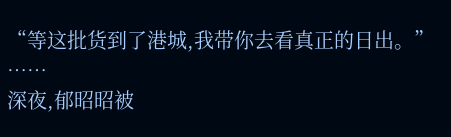“等这批货到了港城,我带你去看真正的日出。”
……
深夜,郁昭昭被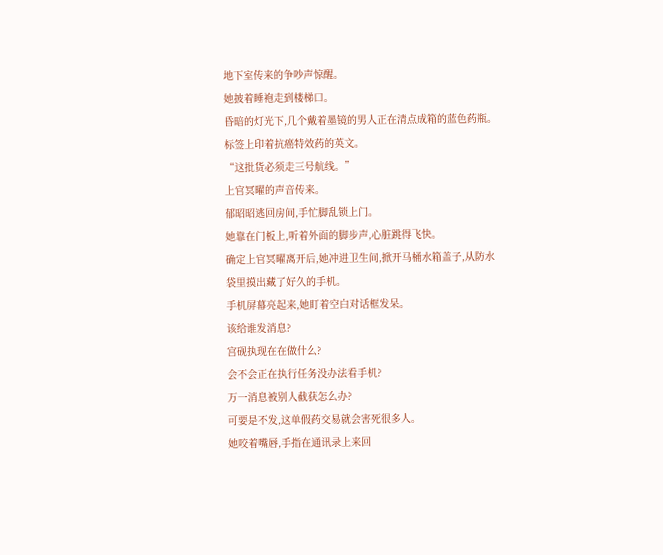地下室传来的争吵声惊醒。
她披着睡袍走到楼梯口。
昏暗的灯光下,几个戴着墨镜的男人正在清点成箱的蓝色药瓶。
标签上印着抗癌特效药的英文。
“这批货必须走三号航线。”
上官冥曜的声音传来。
郁昭昭逃回房间,手忙脚乱锁上门。
她靠在门板上,听着外面的脚步声,心脏跳得飞快。
确定上官冥曜离开后,她冲进卫生间,掀开马桶水箱盖子,从防水袋里摸出藏了好久的手机。
手机屏幕亮起来,她盯着空白对话框发呆。
该给谁发消息?
宫砚执现在在做什么?
会不会正在执行任务没办法看手机?
万一消息被别人截获怎么办?
可要是不发,这单假药交易就会害死很多人。
她咬着嘴唇,手指在通讯录上来回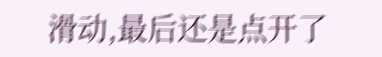滑动,最后还是点开了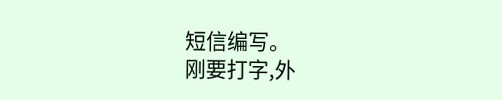短信编写。
刚要打字,外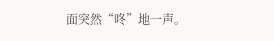面突然“咚”地一声。